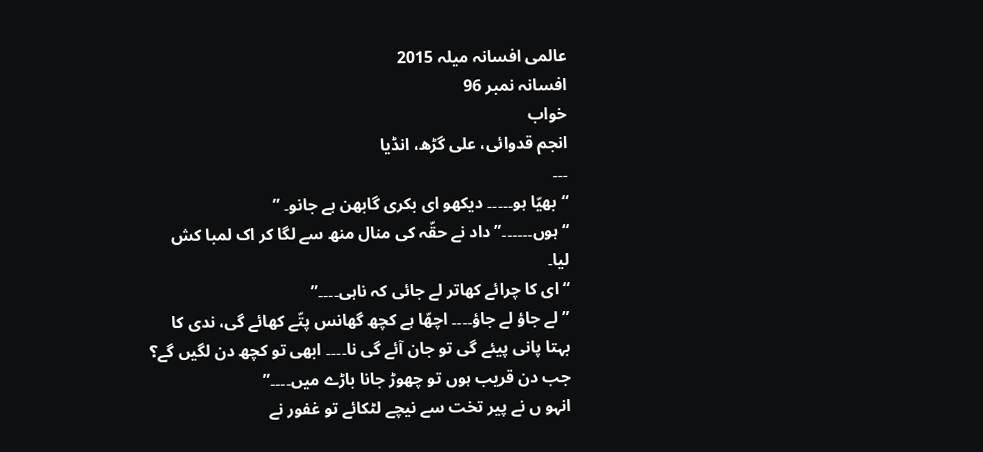عالمی افسانہ میلہ 2015
افسانہ نمبر 96
خواب
انجم قدوائی، علی گڑھ، انڈیا
۔۔۔
“بھیّا ہو۔۔۔۔۔ دیکھو ای بکری گابھن ہے جانو۔ ”
“ہوں۔۔۔۔۔۔” داد نے حقّہ کی منال منھ سے لگا کر اک لمبا کش لیا۔
“ای کا چرائے کھاتر لے جائی کہ ناہی۔۔۔۔”
” لے جاؤ لے جاؤ۔۔۔۔ اچھّا ہے کچھ گھانس پتّے کھائے گی، ندی کا بہتا پانی پیئے گی تو جان آئے گی نا۔۔۔۔ ابھی تو کچھ دن لگیں گے؟ جب دن قریب ہوں تو چھوڑ جانا باڑے میں۔۔۔۔”
انہو ں نے پیر تخت سے نیچے لٹکائے تو غفور نے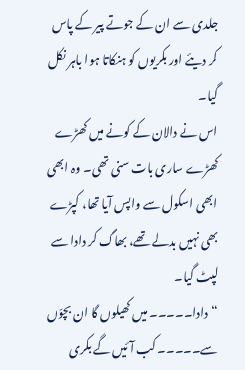جلدی سے ان کے جوتے پیر کے پاس کر دیئے اور بکریوں کو ہنکاتا ہوا باہر نکل گیا۔
اس نے دالان کے کونے میں کھڑے کھڑے ساری بات سنی تھی۔ وہ ابھی ابھی اسکول سے واپس آیا تھا، کپڑے بھی نہیں بدلے تھے، بھاگ کر دادا سے لپٹ گیا۔
“دادا۔۔۔۔۔ میں کھیلوں گا ان بچوّں سے۔۔۔۔۔ کب آئیں گے بکری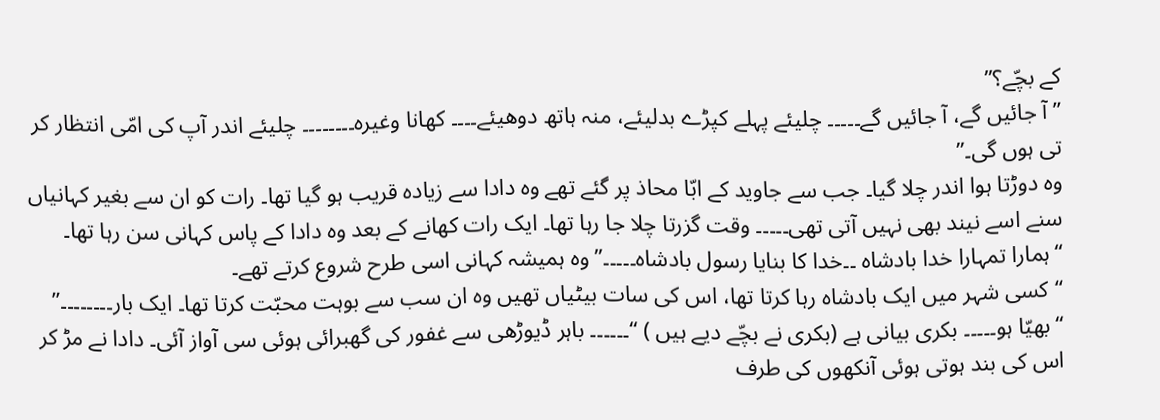کے بچّے؟”
” آ جائیں گے، آ جائیں گے۔۔۔۔۔ چلیئے پہلے کپڑے بدلیئے، منہ ہاتھ دوھیئے۔۔۔۔ کھانا وغیرہ۔۔۔۔۔۔۔۔ چلیئے اندر آپ کی امّی انتظار کر تی ہوں گی۔”
وہ دوڑتا ہوا اندر چلا گیا۔ جب سے جاوید کے ابّا محاذ پر گئے تھے وہ دادا سے زیادہ قریب ہو گیا تھا۔ رات کو ان سے بغیر کہانیاں سنے اسے نیند بھی نہیں آتی تھی۔۔۔۔۔ وقت گزرتا چلا جا رہا تھا۔ ایک رات کھانے کے بعد وہ دادا کے پاس کہانی سن رہا تھا۔
“ہمارا تمہارا خدا بادشاہ ۔۔خدا کا بنایا رسول بادشاہ۔۔۔۔۔” وہ ہمیشہ کہانی اسی طرح شروع کرتے تھے۔
“کسی شہر میں ایک بادشاہ رہا کرتا تھا، اس کی سات بیٹیاں تھیں وہ ان سب سے بوہت محبّت کرتا تھا۔ ایک بار۔۔۔۔۔۔۔۔”
“بھیّا ہو۔۔۔۔۔ بکری بیانی ہے (بکری نے بچّے دیے ہیں ) “۔۔۔۔۔۔ باہر ڈیوڑھی سے غفور کی گھبرائی ہوئی سی آواز آئی۔ دادا نے مڑ کر اس کی بند ہوتی ہوئی آنکھوں کی طرف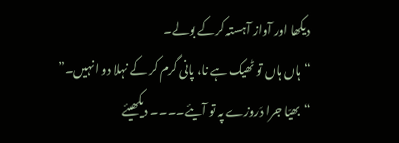دیکھا اور آواز آہستہ کرکے بولے۔
“ہاں ہاں تو ٹھیک ہے نا، پانی گرم کر کے نہلا دو انہیں۔”
“بھیّا جرا دَروزے پہ تو آیئے۔۔۔۔ دیکھیئے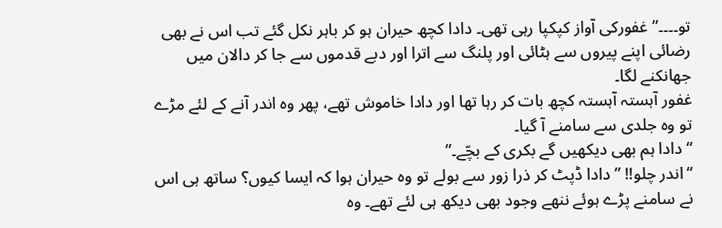تو۔۔۔۔” غفورکی آواز کپکپا رہی تھی۔ دادا کچھ حیران ہو کر باہر نکل گئے تب اس نے بھی رضائی اپنے پیروں سے ہٹائی اور پلنگ سے اترا اور دبے قدموں سے جا کر دالان میں جھانکنے لگا۔
غفور آہستہ آہستہ کچھ بات کر رہا تھا اور دادا خاموش تھے، پھر وہ اندر آنے کے لئے مڑے تو وہ جلدی سے سامنے آ گیا۔
“دادا ہم بھی دیکھیں گے بکری کے بچّے۔”
“اندر چلو!! ” دادا ڈپٹ کر ذرا زور سے بولے تو وہ حیران ہوا کہ ایسا کیوں؟ ساتھ ہی اس نے سامنے پڑے ہوئے ننھے وجود بھی دیکھ ہی لئے تھے۔ وہ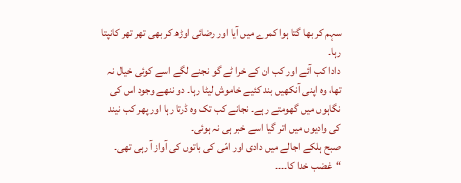سہم کر بھا گتا ہوا کمرے میں آیا اور رضائی اوڑھ کر بھی تھر تھر کانپتا رہا۔
دادا کب آئے اور کب ان کے خرا ٹے گو نجنے لگے اسے کوئی خیال نہ تھا، وہ اپنی آنکھیں بند کئیے خاموش لیٹا رہا۔ دو ننھے وجود اس کی نگاہوں میں گھومتے رہے۔ نجانے کب تک وہ ڈرتا رہا اور پھر کب نیند کی وادیوں میں اتر گیا اسے خبر ہی نہ ہوئی۔
صبح ہلکے اجالے میں دادی اور امّی کی باتوں کی آواز آ رہی تھی۔
“غضب خدا کا۔۔۔۔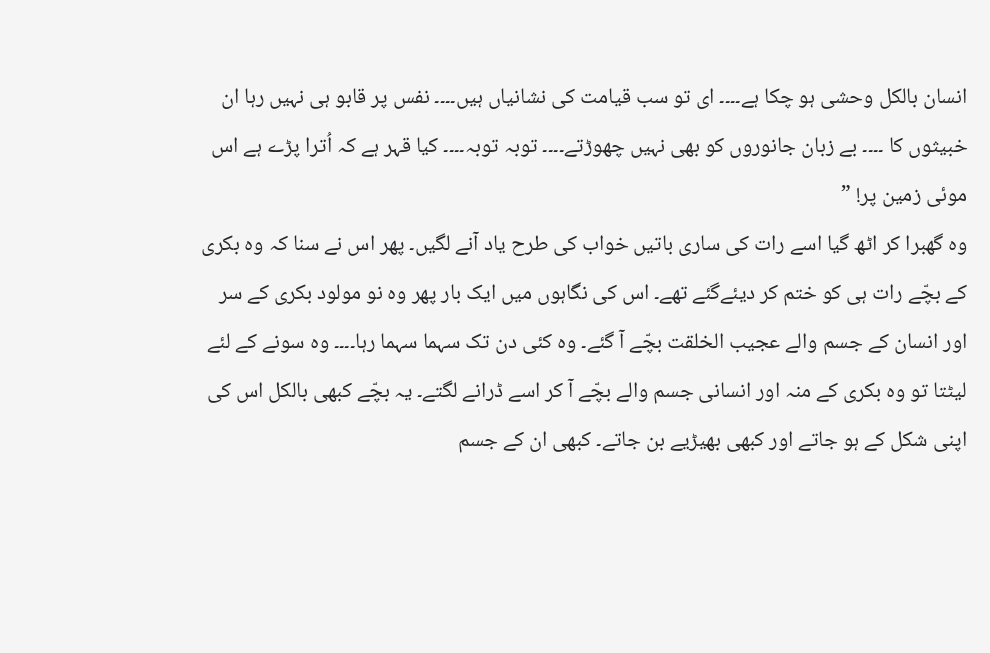انسان بالکل وحشی ہو چکا ہے۔۔۔۔ ای تو سب قیامت کی نشانیاں ہیں۔۔۔۔ نفس پر قابو ہی نہیں رہا ان خبیثوں کا ۔۔۔۔ بے زبان جانوروں کو بھی نہیں چھوڑتے۔۔۔۔ توبہ توبہ۔۔۔۔ کیا قہر ہے کہ اُترا پڑے ہے اس موئی زمین پر! ”
وہ گھبرا کر اٹھ گیا اسے رات کی ساری باتیں خواب کی طرح یاد آنے لگیں۔ پھر اس نے سنا کہ وہ بکری کے بچّے رات ہی کو ختم کر دیئےگئے تھے۔ اس کی نگاہوں میں ایک بار پھر وہ نو مولود بکری کے سر اور انسان کے جسم والے عجیب الخلقت بچّے آ گئے۔ وہ کئی دن تک سہما سہما رہا۔۔۔۔ وہ سونے کے لئے لیٹتا تو وہ بکری کے منہ اور انسانی جسم والے بچّے آ کر اسے ڈرانے لگتے۔ یہ بچّے کبھی بالکل اس کی اپنی شکل کے ہو جاتے اور کبھی بھیڑیے بن جاتے۔ کبھی ان کے جسم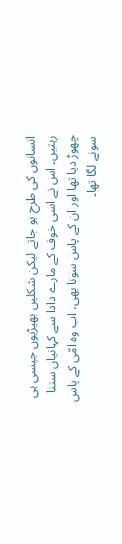انسانوں کی طرح ہو جاتے لیکن شکلیں بھیڑیوں جیسی ہی رہتیں۔ اس نے اسی خوف کے مارے دادا سے کہانیاں سننا چھوڑ دیا تھا اور ان کے پاس سونا بھی، اب وہ امّی کے پاس سونے لگا تھا۔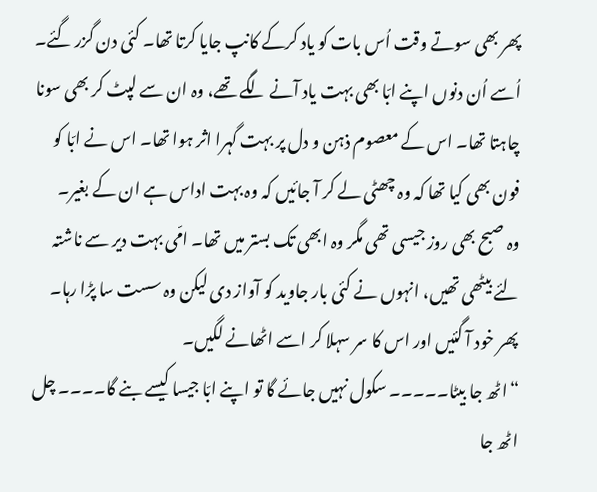پھر بھی سوتے وقت اُس بات کو یاد کرکے کانپ جایا کرتا تھا۔ کئی دن گزر گئے۔ اُسے اُن دنوں اپنے ابّا بھی بہت یاد آنے لگے تھے، وہ ان سے لپٹ کر بھی سونا چاہتا تھا۔ اس کے معصوم ذہن و دل پر بہت گہرا اثر ہوا تھا۔ اس نے ابّا کو فون بھی کیا تھا کہ وہ چھٹی لے کر آ جائیں کہ وہ بہت اداس ہے ان کے بغیر۔
وہ صبح بھی روز جیسی تھی مگر وہ ابھی تک بستر میں تھا۔ امّی بہت دیر سے ناشتہ لئے بیٹھی تھیں، انہوں نے کئی بار جاوید کو آواز دی لیکن وہ سست سا پڑا رہا۔ پھر خود آ گئیں اور اس کا سر سہلا کر اسے اٹھانے لگیں۔
“اٹھ جا بیٹا۔۔۔۔۔ سکول نہیں جائے گا تو اپنے ابّا جیسا کیسے بنے گا۔۔۔۔ چل اٹھ جا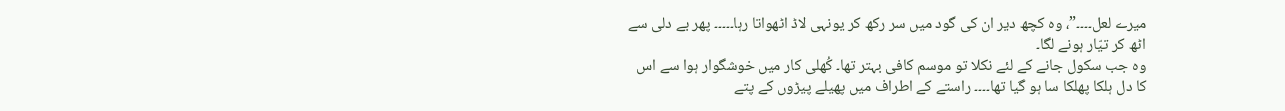میرے لعل۔۔۔۔”، وہ کچھ دیر ان کی گود میں سر رکھ کر یونہی لاڈ اٹھواتا رہا۔۔۔۔۔ پھر بے دلی سے اٹھ کر تیّار ہونے لگا۔
وہ جب سکول جانے کے لئے نکلا تو موسم کافی بہتر تھا۔ کُھلی کار میں خوشگوار ہوا سے اس کا دل ہلکا پھلکا سا ہو گیا تھا۔۔۔۔ راستے کے اطراف میں پھیلے پیڑوں کے پتے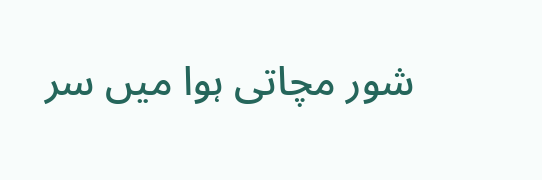شور مچاتی ہوا میں سر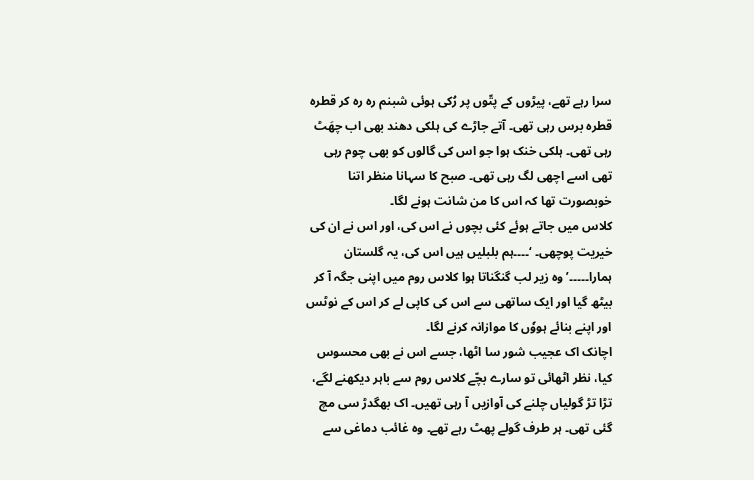سرا رہے تھے، پیڑوں کے پتّوں پر رُکی ہوئی شبنم رہ رہ کر قطرہ قطرہ برس رہی تھی۔ آتے جاڑے کی ہلکی دھند بھی اب چھَٹ رہی تھی۔ ہلکی خنک ہوا جو اس کی گالوں کو بھی چوم رہی تھی اسے اچھی لگ رہی تھی۔ صبح کا سہانا منظر اتنا خوبصورت تھا کہ اس کا من شانت ہونے لگا۔
کلاس میں جاتے ہوئے کئی بچوں نے اس کی، اور اس نے ان کی خیریت پوچھی۔ ‘۔۔۔۔ہم بلبلیں ہیں اس کی، یہ گلستان ہمارا۔۔۔۔۔’ وہ زیر لب گنگناتا ہوا کلاس روم میں اپنی جگہ آ کر بیٹھ گیا اور ایک ساتھی سے اس کی کاپی لے کر اس کے نوٹس اور اپنے بنائے ہووٗں کا موازانہ کرنے لگا۔
اچانک اک عجیب شور سا اٹھا، جسے اس نے بھی محسوس کیا، نظر اٹھائی تو سارے بچّے کلاس روم سے باہر دیکھنے لگے، تڑا تڑ گولیاں چلنے کی آوازیں آ رہی تھیں۔ اک بھگدڑ سی مچ گئی تھی۔ ہر طرف گولے پھٹ رہے تھے۔ وہ غائب دماغی سے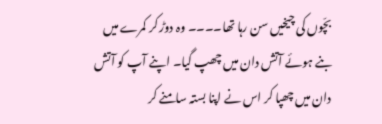بچّوں کی چیخیں سن رہا تھا۔۔۔۔ وہ دوڑ کر کمرے میں بنے ہوئے آتش دان میں چھپ گیا۔ اپنے آپ کو آتش دان میں چھپا کر اس نے اپنا بستہ سامنے کر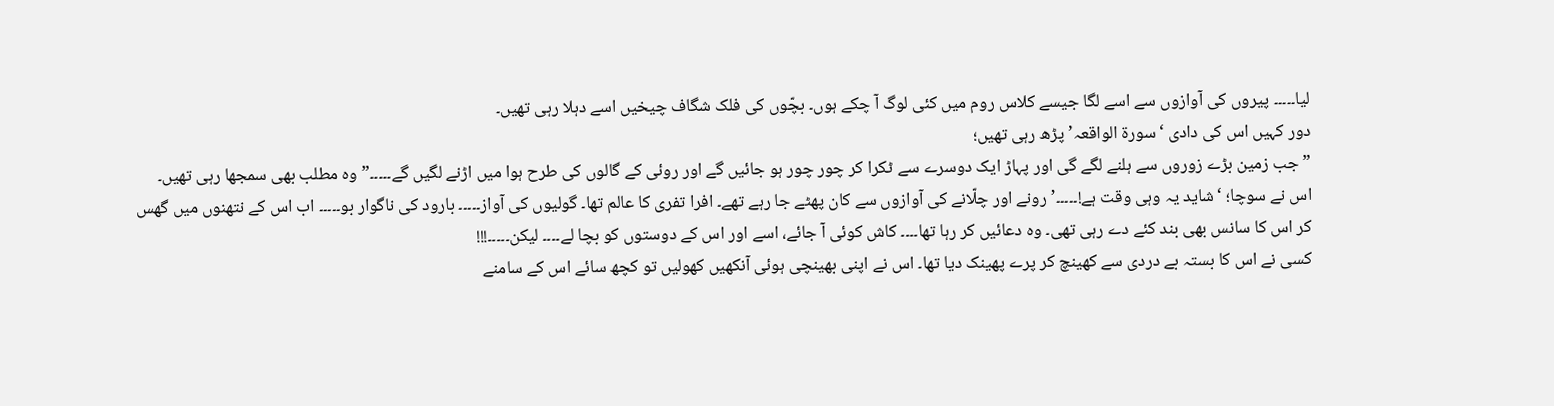لیا۔۔۔۔۔ پیروں کی آوازوں سے اسے لگا جیسے کلاس روم میں کئی لوگ آ چکے ہوں۔ بچّوں کی فلک شگاف چیخیں اسے دہلا رہی تھیں۔
دور کہیں اس کی دادی ‘سورۃ الواقعہ’ پڑھ رہی تھیں؛
” جب زمین بڑے زوروں سے ہلنے لگے گی اور پہاڑ ایک دوسرے سے ٹکرا کر چور چور ہو جائیں گے اور روئی کے گالوں کی طرح ہوا میں اڑنے لگیں گے۔۔۔۔۔” وہ مطلب بھی سمجھا رہی تھیں۔
اس نے سوچا؛ ‘شاید یہ وہی وقت ہے!۔۔۔۔۔’ رونے اور چلّانے کی آوازوں سے کان پھٹے جا رہے تھے۔ افرا تفری کا عالم تھا۔ گولیوں کی آواز۔۔۔۔۔ بارود کی ناگوار بو۔۔۔۔۔ اب اس کے نتھنوں میں گھس کر اس کا سانس بھی بند کئے دے رہی تھی۔ وہ دعائیں کر رہا تھا۔۔۔۔ کاش کوئی آ جائے، اسے اور اس کے دوستوں کو بچا لے۔۔۔۔ لیکن۔۔۔۔۔!!!
کسی نے اس کا بستہ بے دردی سے کھینچ کر پرے پھینک دیا تھا۔ اس نے اپنی بھینچی ہوئی آنکھیں کھولیں تو کچھ سائے اس کے سامنے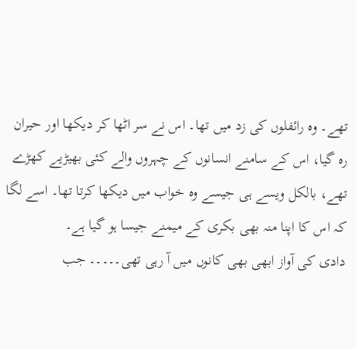تھے۔ وہ رائفلوں کی زد میں تھا۔ اس نے سر اٹھا کر دیکھا اور حیران رہ گیا، اس کے سامنے انسانوں کے چہروں والے کئی بھیڑیے کھڑے تھے، بالکل ویسے ہی جیسے وہ خواب میں دیکھا کرتا تھا۔ اسے لگا کہ اس کا اپنا منہ بھی بکری کے میمنے جیسا ہو گیا ہے۔
دادی کی آواز ابھی بھی کانوں میں آ رہی تھی۔۔۔۔۔ جب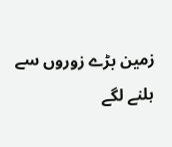زمین بڑے زوروں سے ہلنے لگے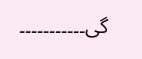گی۔۔۔۔۔۔۔۔۔۔۔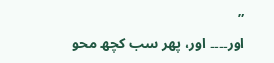”
اور۔۔۔۔ اور، پھر سب کچھ محو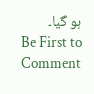ہو گیا۔
Be First to Comment